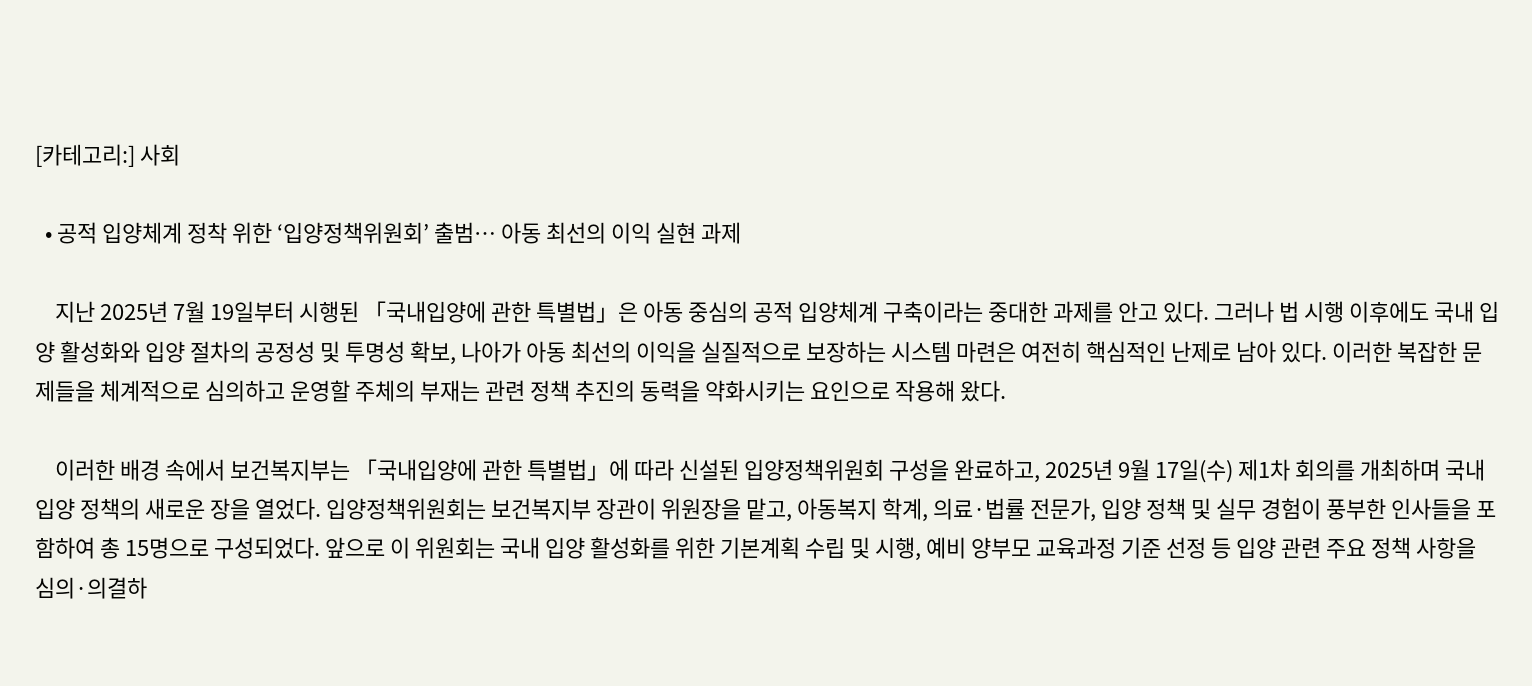[카테고리:] 사회

  • 공적 입양체계 정착 위한 ‘입양정책위원회’ 출범… 아동 최선의 이익 실현 과제

    지난 2025년 7월 19일부터 시행된 「국내입양에 관한 특별법」은 아동 중심의 공적 입양체계 구축이라는 중대한 과제를 안고 있다. 그러나 법 시행 이후에도 국내 입양 활성화와 입양 절차의 공정성 및 투명성 확보, 나아가 아동 최선의 이익을 실질적으로 보장하는 시스템 마련은 여전히 핵심적인 난제로 남아 있다. 이러한 복잡한 문제들을 체계적으로 심의하고 운영할 주체의 부재는 관련 정책 추진의 동력을 약화시키는 요인으로 작용해 왔다.

    이러한 배경 속에서 보건복지부는 「국내입양에 관한 특별법」에 따라 신설된 입양정책위원회 구성을 완료하고, 2025년 9월 17일(수) 제1차 회의를 개최하며 국내 입양 정책의 새로운 장을 열었다. 입양정책위원회는 보건복지부 장관이 위원장을 맡고, 아동복지 학계, 의료·법률 전문가, 입양 정책 및 실무 경험이 풍부한 인사들을 포함하여 총 15명으로 구성되었다. 앞으로 이 위원회는 국내 입양 활성화를 위한 기본계획 수립 및 시행, 예비 양부모 교육과정 기준 선정 등 입양 관련 주요 정책 사항을 심의·의결하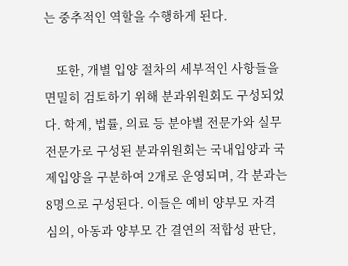는 중추적인 역할을 수행하게 된다.

    또한, 개별 입양 절차의 세부적인 사항들을 면밀히 검토하기 위해 분과위원회도 구성되었다. 학계, 법률, 의료 등 분야별 전문가와 실무 전문가로 구성된 분과위원회는 국내입양과 국제입양을 구분하여 2개로 운영되며, 각 분과는 8명으로 구성된다. 이들은 예비 양부모 자격 심의, 아동과 양부모 간 결연의 적합성 판단,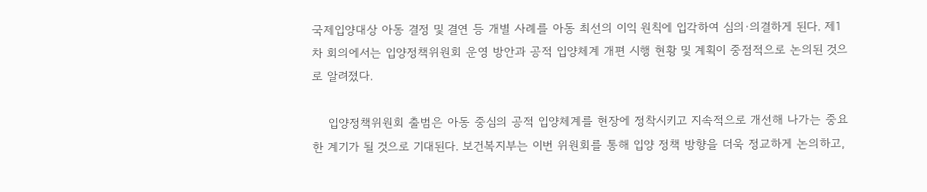국제입양대상 아동 결정 및 결연 등 개별 사례를 아동 최선의 이익 원칙에 입각하여 심의·의결하게 된다. 제1차 회의에서는 입양정책위원회 운영 방안과 공적 입양체계 개편 시행 현황 및 계획이 중점적으로 논의된 것으로 알려졌다.

    입양정책위원회 출범은 아동 중심의 공적 입양체계를 현장에 정착시키고 지속적으로 개선해 나가는 중요한 계기가 될 것으로 기대된다. 보건복지부는 이번 위원회를 통해 입양 정책 방향을 더욱 정교하게 논의하고,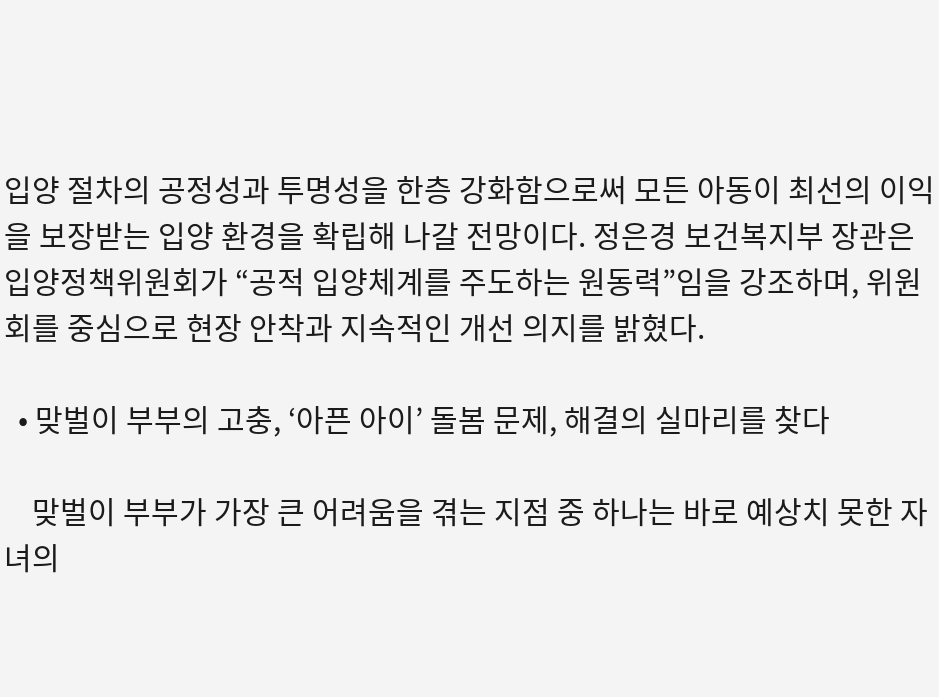입양 절차의 공정성과 투명성을 한층 강화함으로써 모든 아동이 최선의 이익을 보장받는 입양 환경을 확립해 나갈 전망이다. 정은경 보건복지부 장관은 입양정책위원회가 “공적 입양체계를 주도하는 원동력”임을 강조하며, 위원회를 중심으로 현장 안착과 지속적인 개선 의지를 밝혔다.

  • 맞벌이 부부의 고충, ‘아픈 아이’ 돌봄 문제, 해결의 실마리를 찾다

    맞벌이 부부가 가장 큰 어려움을 겪는 지점 중 하나는 바로 예상치 못한 자녀의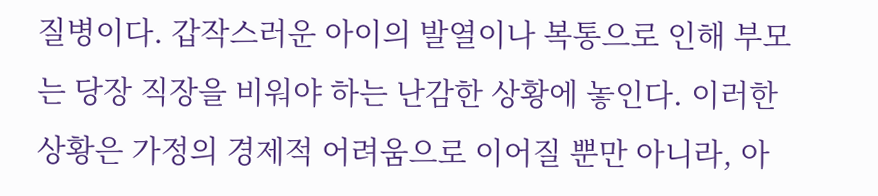질병이다. 갑작스러운 아이의 발열이나 복통으로 인해 부모는 당장 직장을 비워야 하는 난감한 상황에 놓인다. 이러한 상황은 가정의 경제적 어려움으로 이어질 뿐만 아니라, 아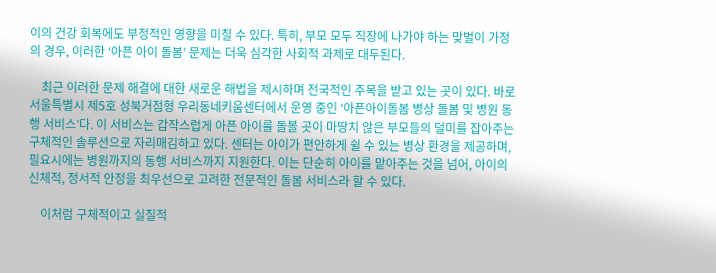이의 건강 회복에도 부정적인 영향을 미칠 수 있다. 특히, 부모 모두 직장에 나가야 하는 맞벌이 가정의 경우, 이러한 ‘아픈 아이 돌봄’ 문제는 더욱 심각한 사회적 과제로 대두된다.

    최근 이러한 문제 해결에 대한 새로운 해법을 제시하며 전국적인 주목을 받고 있는 곳이 있다. 바로 서울특별시 제5호 성북거점형 우리동네키움센터에서 운영 중인 ‘아픈아이돌봄 병상 돌봄 및 병원 동행 서비스’다. 이 서비스는 갑작스럽게 아픈 아이를 돌볼 곳이 마땅치 않은 부모들의 덜미를 잡아주는 구체적인 솔루션으로 자리매김하고 있다. 센터는 아이가 편안하게 쉴 수 있는 병상 환경을 제공하며, 필요시에는 병원까지의 동행 서비스까지 지원한다. 이는 단순히 아이를 맡아주는 것을 넘어, 아이의 신체적, 정서적 안정을 최우선으로 고려한 전문적인 돌봄 서비스라 할 수 있다.

    이처럼 구체적이고 실질적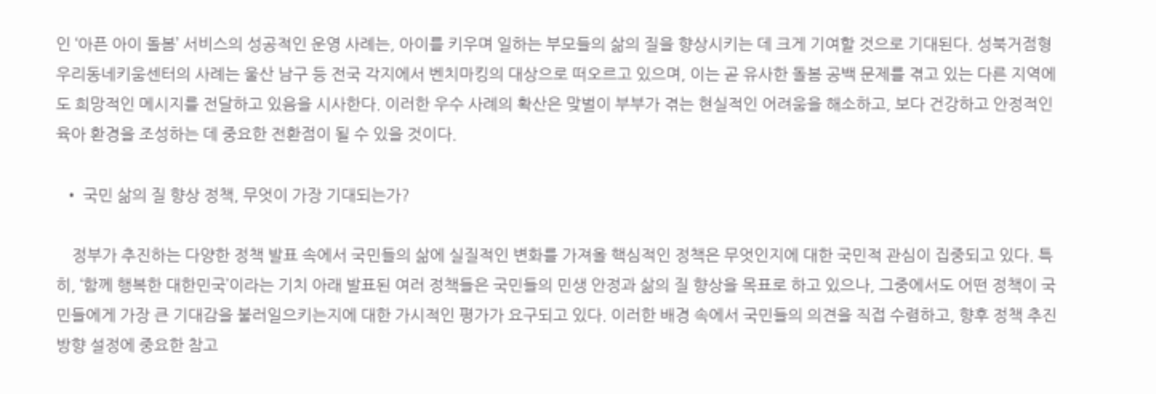인 ‘아픈 아이 돌봄’ 서비스의 성공적인 운영 사례는, 아이를 키우며 일하는 부모들의 삶의 질을 향상시키는 데 크게 기여할 것으로 기대된다. 성북거점형 우리동네키움센터의 사례는 울산 남구 등 전국 각지에서 벤치마킹의 대상으로 떠오르고 있으며, 이는 곧 유사한 돌봄 공백 문제를 겪고 있는 다른 지역에도 희망적인 메시지를 전달하고 있음을 시사한다. 이러한 우수 사례의 확산은 맞벌이 부부가 겪는 현실적인 어려움을 해소하고, 보다 건강하고 안정적인 육아 환경을 조성하는 데 중요한 전환점이 될 수 있을 것이다.

  • 국민 삶의 질 향상 정책, 무엇이 가장 기대되는가?

    정부가 추진하는 다양한 정책 발표 속에서 국민들의 삶에 실질적인 변화를 가져올 핵심적인 정책은 무엇인지에 대한 국민적 관심이 집중되고 있다. 특히, ‘함께 행복한 대한민국’이라는 기치 아래 발표된 여러 정책들은 국민들의 민생 안정과 삶의 질 향상을 목표로 하고 있으나, 그중에서도 어떤 정책이 국민들에게 가장 큰 기대감을 불러일으키는지에 대한 가시적인 평가가 요구되고 있다. 이러한 배경 속에서 국민들의 의견을 직접 수렴하고, 향후 정책 추진 방향 설정에 중요한 참고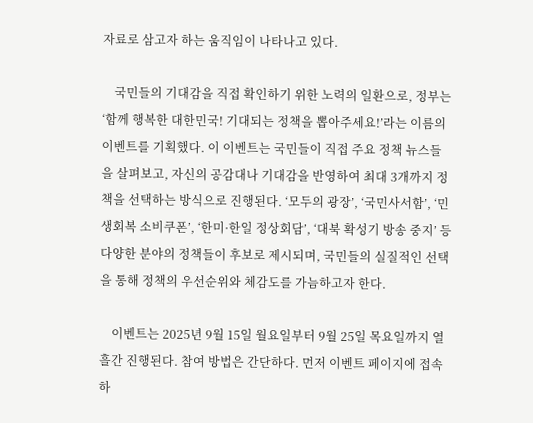자료로 삼고자 하는 움직임이 나타나고 있다.

    국민들의 기대감을 직접 확인하기 위한 노력의 일환으로, 정부는 ‘함께 행복한 대한민국! 기대되는 정책을 뽑아주세요!’라는 이름의 이벤트를 기획했다. 이 이벤트는 국민들이 직접 주요 정책 뉴스들을 살펴보고, 자신의 공감대나 기대감을 반영하여 최대 3개까지 정책을 선택하는 방식으로 진행된다. ‘모두의 광장’, ‘국민사서함’, ‘민생회복 소비쿠폰’, ‘한미·한일 정상회담’, ‘대북 확성기 방송 중지’ 등 다양한 분야의 정책들이 후보로 제시되며, 국민들의 실질적인 선택을 통해 정책의 우선순위와 체감도를 가늠하고자 한다.

    이벤트는 2025년 9월 15일 월요일부터 9월 25일 목요일까지 열흘간 진행된다. 참여 방법은 간단하다. 먼저 이벤트 페이지에 접속하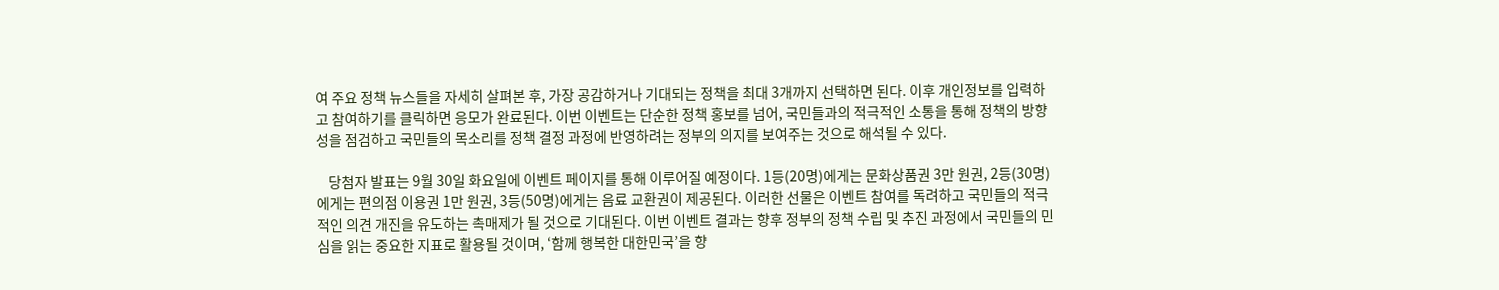여 주요 정책 뉴스들을 자세히 살펴본 후, 가장 공감하거나 기대되는 정책을 최대 3개까지 선택하면 된다. 이후 개인정보를 입력하고 참여하기를 클릭하면 응모가 완료된다. 이번 이벤트는 단순한 정책 홍보를 넘어, 국민들과의 적극적인 소통을 통해 정책의 방향성을 점검하고 국민들의 목소리를 정책 결정 과정에 반영하려는 정부의 의지를 보여주는 것으로 해석될 수 있다.

    당첨자 발표는 9월 30일 화요일에 이벤트 페이지를 통해 이루어질 예정이다. 1등(20명)에게는 문화상품권 3만 원권, 2등(30명)에게는 편의점 이용권 1만 원권, 3등(50명)에게는 음료 교환권이 제공된다. 이러한 선물은 이벤트 참여를 독려하고 국민들의 적극적인 의견 개진을 유도하는 촉매제가 될 것으로 기대된다. 이번 이벤트 결과는 향후 정부의 정책 수립 및 추진 과정에서 국민들의 민심을 읽는 중요한 지표로 활용될 것이며, ‘함께 행복한 대한민국’을 향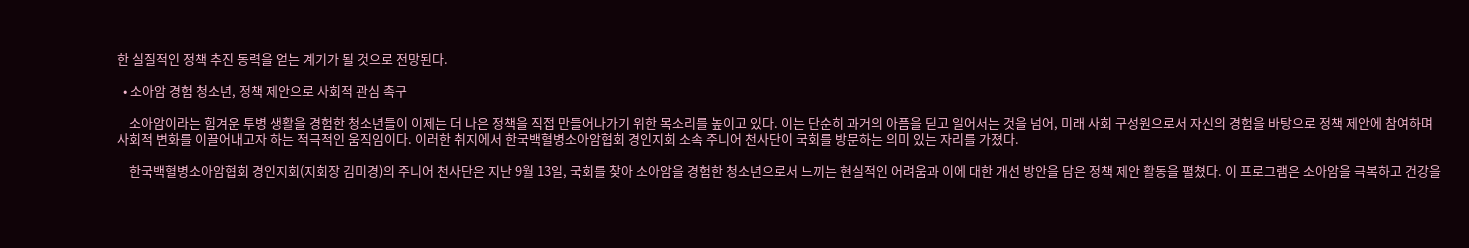한 실질적인 정책 추진 동력을 얻는 계기가 될 것으로 전망된다.

  • 소아암 경험 청소년, 정책 제안으로 사회적 관심 촉구

    소아암이라는 힘겨운 투병 생활을 경험한 청소년들이 이제는 더 나은 정책을 직접 만들어나가기 위한 목소리를 높이고 있다. 이는 단순히 과거의 아픔을 딛고 일어서는 것을 넘어, 미래 사회 구성원으로서 자신의 경험을 바탕으로 정책 제안에 참여하며 사회적 변화를 이끌어내고자 하는 적극적인 움직임이다. 이러한 취지에서 한국백혈병소아암협회 경인지회 소속 주니어 천사단이 국회를 방문하는 의미 있는 자리를 가졌다.

    한국백혈병소아암협회 경인지회(지회장 김미경)의 주니어 천사단은 지난 9월 13일, 국회를 찾아 소아암을 경험한 청소년으로서 느끼는 현실적인 어려움과 이에 대한 개선 방안을 담은 정책 제안 활동을 펼쳤다. 이 프로그램은 소아암을 극복하고 건강을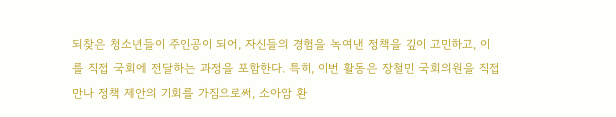되찾은 청소년들이 주인공이 되어, 자신들의 경험을 녹여낸 정책을 깊이 고민하고, 이를 직접 국회에 전달하는 과정을 포함한다. 특히, 이번 활동은 장철민 국회의원을 직접 만나 정책 제안의 기회를 가짐으로써, 소아암 환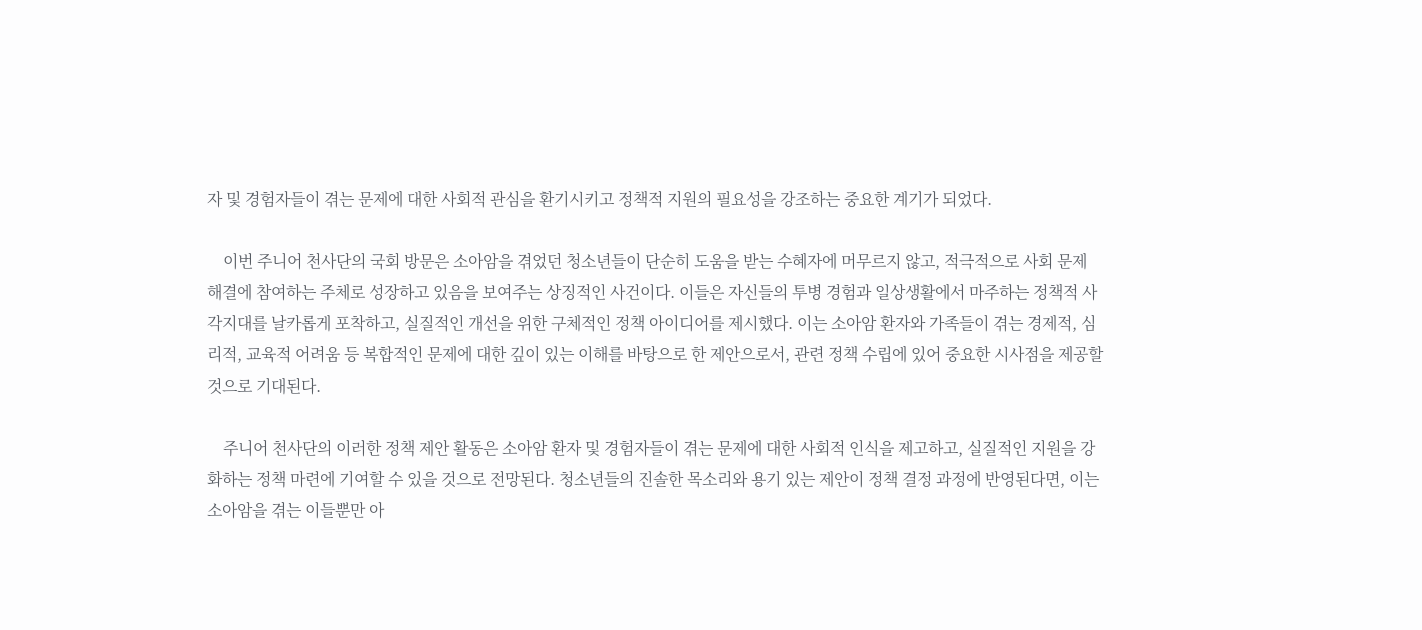자 및 경험자들이 겪는 문제에 대한 사회적 관심을 환기시키고 정책적 지원의 필요성을 강조하는 중요한 계기가 되었다.

    이번 주니어 천사단의 국회 방문은 소아암을 겪었던 청소년들이 단순히 도움을 받는 수혜자에 머무르지 않고, 적극적으로 사회 문제 해결에 참여하는 주체로 성장하고 있음을 보여주는 상징적인 사건이다. 이들은 자신들의 투병 경험과 일상생활에서 마주하는 정책적 사각지대를 날카롭게 포착하고, 실질적인 개선을 위한 구체적인 정책 아이디어를 제시했다. 이는 소아암 환자와 가족들이 겪는 경제적, 심리적, 교육적 어려움 등 복합적인 문제에 대한 깊이 있는 이해를 바탕으로 한 제안으로서, 관련 정책 수립에 있어 중요한 시사점을 제공할 것으로 기대된다.

    주니어 천사단의 이러한 정책 제안 활동은 소아암 환자 및 경험자들이 겪는 문제에 대한 사회적 인식을 제고하고, 실질적인 지원을 강화하는 정책 마련에 기여할 수 있을 것으로 전망된다. 청소년들의 진솔한 목소리와 용기 있는 제안이 정책 결정 과정에 반영된다면, 이는 소아암을 겪는 이들뿐만 아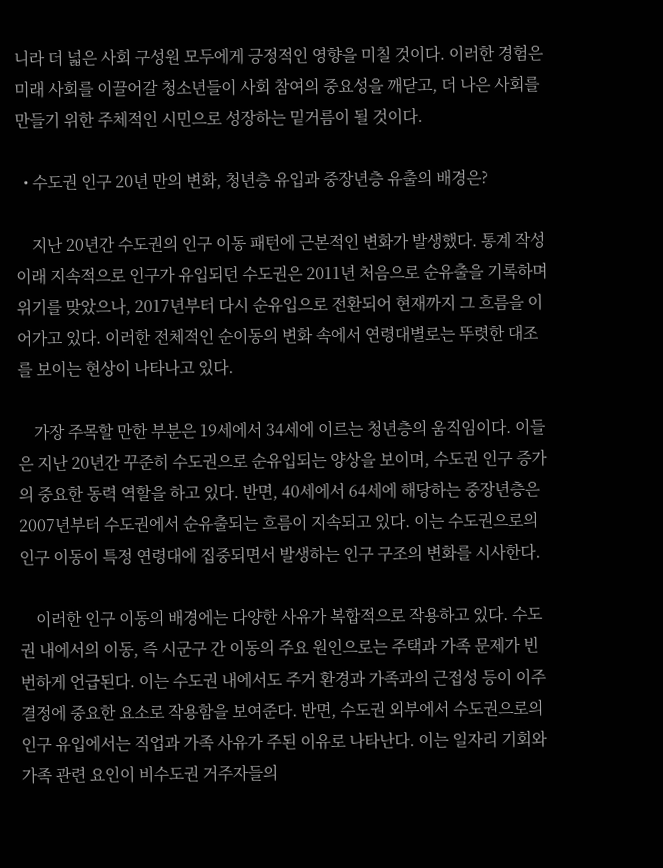니라 더 넓은 사회 구성원 모두에게 긍정적인 영향을 미칠 것이다. 이러한 경험은 미래 사회를 이끌어갈 청소년들이 사회 참여의 중요성을 깨닫고, 더 나은 사회를 만들기 위한 주체적인 시민으로 성장하는 밑거름이 될 것이다.

  • 수도권 인구 20년 만의 변화, 청년층 유입과 중장년층 유출의 배경은?

    지난 20년간 수도권의 인구 이동 패턴에 근본적인 변화가 발생했다. 통계 작성 이래 지속적으로 인구가 유입되던 수도권은 2011년 처음으로 순유출을 기록하며 위기를 맞았으나, 2017년부터 다시 순유입으로 전환되어 현재까지 그 흐름을 이어가고 있다. 이러한 전체적인 순이동의 변화 속에서 연령대별로는 뚜렷한 대조를 보이는 현상이 나타나고 있다.

    가장 주목할 만한 부분은 19세에서 34세에 이르는 청년층의 움직임이다. 이들은 지난 20년간 꾸준히 수도권으로 순유입되는 양상을 보이며, 수도권 인구 증가의 중요한 동력 역할을 하고 있다. 반면, 40세에서 64세에 해당하는 중장년층은 2007년부터 수도권에서 순유출되는 흐름이 지속되고 있다. 이는 수도권으로의 인구 이동이 특정 연령대에 집중되면서 발생하는 인구 구조의 변화를 시사한다.

    이러한 인구 이동의 배경에는 다양한 사유가 복합적으로 작용하고 있다. 수도권 내에서의 이동, 즉 시군구 간 이동의 주요 원인으로는 주택과 가족 문제가 빈번하게 언급된다. 이는 수도권 내에서도 주거 환경과 가족과의 근접성 등이 이주 결정에 중요한 요소로 작용함을 보여준다. 반면, 수도권 외부에서 수도권으로의 인구 유입에서는 직업과 가족 사유가 주된 이유로 나타난다. 이는 일자리 기회와 가족 관련 요인이 비수도권 거주자들의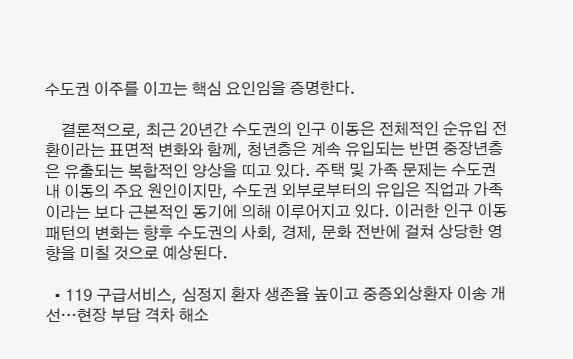수도권 이주를 이끄는 핵심 요인임을 증명한다.

    결론적으로, 최근 20년간 수도권의 인구 이동은 전체적인 순유입 전환이라는 표면적 변화와 함께, 청년층은 계속 유입되는 반면 중장년층은 유출되는 복합적인 양상을 띠고 있다. 주택 및 가족 문제는 수도권 내 이동의 주요 원인이지만, 수도권 외부로부터의 유입은 직업과 가족이라는 보다 근본적인 동기에 의해 이루어지고 있다. 이러한 인구 이동 패턴의 변화는 향후 수도권의 사회, 경제, 문화 전반에 걸쳐 상당한 영향을 미칠 것으로 예상된다.

  • 119 구급서비스, 심정지 환자 생존율 높이고 중증외상환자 이송 개선…현장 부담 격차 해소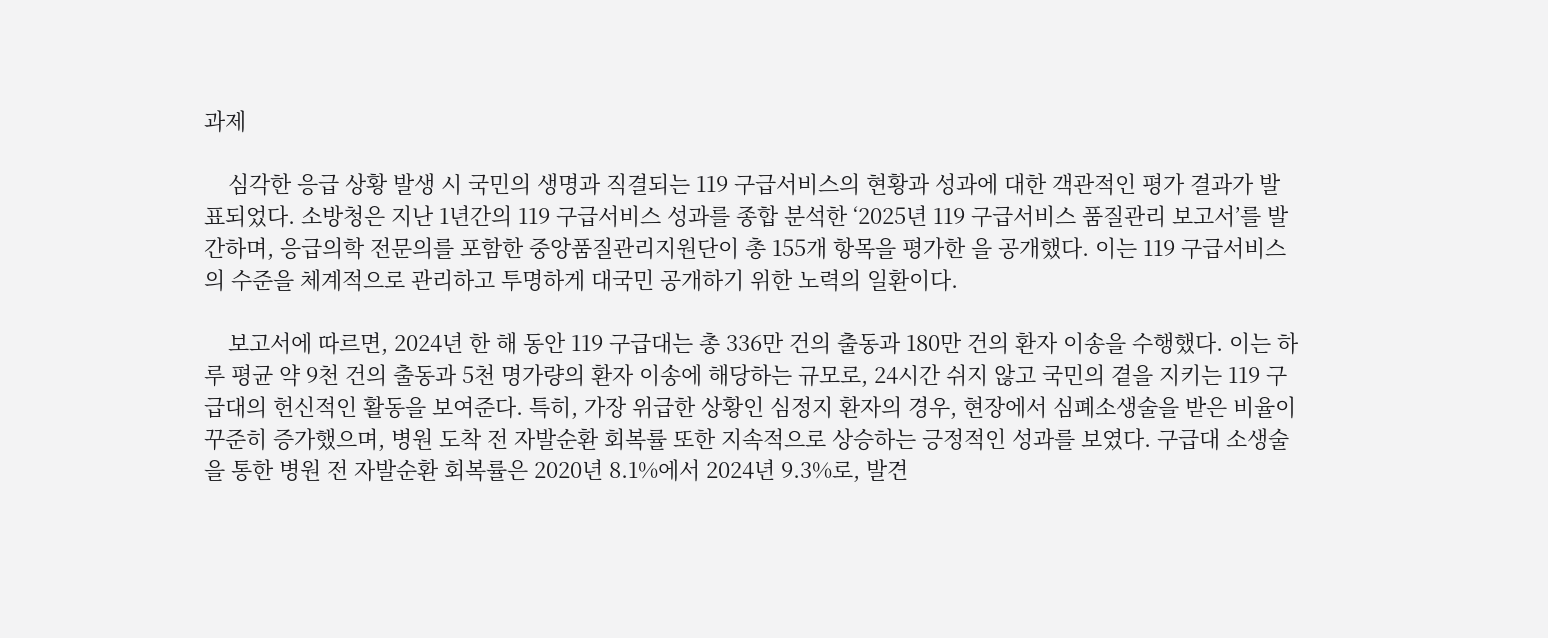과제

    심각한 응급 상황 발생 시 국민의 생명과 직결되는 119 구급서비스의 현황과 성과에 대한 객관적인 평가 결과가 발표되었다. 소방청은 지난 1년간의 119 구급서비스 성과를 종합 분석한 ‘2025년 119 구급서비스 품질관리 보고서’를 발간하며, 응급의학 전문의를 포함한 중앙품질관리지원단이 총 155개 항목을 평가한 을 공개했다. 이는 119 구급서비스의 수준을 체계적으로 관리하고 투명하게 대국민 공개하기 위한 노력의 일환이다.

    보고서에 따르면, 2024년 한 해 동안 119 구급대는 총 336만 건의 출동과 180만 건의 환자 이송을 수행했다. 이는 하루 평균 약 9천 건의 출동과 5천 명가량의 환자 이송에 해당하는 규모로, 24시간 쉬지 않고 국민의 곁을 지키는 119 구급대의 헌신적인 활동을 보여준다. 특히, 가장 위급한 상황인 심정지 환자의 경우, 현장에서 심폐소생술을 받은 비율이 꾸준히 증가했으며, 병원 도착 전 자발순환 회복률 또한 지속적으로 상승하는 긍정적인 성과를 보였다. 구급대 소생술을 통한 병원 전 자발순환 회복률은 2020년 8.1%에서 2024년 9.3%로, 발견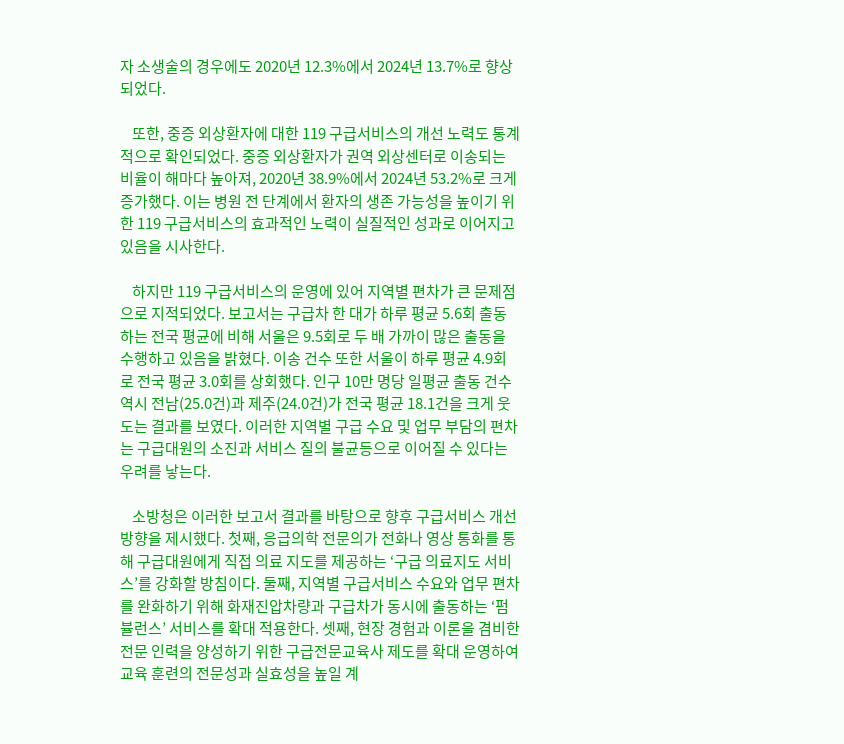자 소생술의 경우에도 2020년 12.3%에서 2024년 13.7%로 향상되었다.

    또한, 중증 외상환자에 대한 119 구급서비스의 개선 노력도 통계적으로 확인되었다. 중증 외상환자가 권역 외상센터로 이송되는 비율이 해마다 높아져, 2020년 38.9%에서 2024년 53.2%로 크게 증가했다. 이는 병원 전 단계에서 환자의 생존 가능성을 높이기 위한 119 구급서비스의 효과적인 노력이 실질적인 성과로 이어지고 있음을 시사한다.

    하지만 119 구급서비스의 운영에 있어 지역별 편차가 큰 문제점으로 지적되었다. 보고서는 구급차 한 대가 하루 평균 5.6회 출동하는 전국 평균에 비해 서울은 9.5회로 두 배 가까이 많은 출동을 수행하고 있음을 밝혔다. 이송 건수 또한 서울이 하루 평균 4.9회로 전국 평균 3.0회를 상회했다. 인구 10만 명당 일평균 출동 건수 역시 전남(25.0건)과 제주(24.0건)가 전국 평균 18.1건을 크게 웃도는 결과를 보였다. 이러한 지역별 구급 수요 및 업무 부담의 편차는 구급대원의 소진과 서비스 질의 불균등으로 이어질 수 있다는 우려를 낳는다.

    소방청은 이러한 보고서 결과를 바탕으로 향후 구급서비스 개선 방향을 제시했다. 첫째, 응급의학 전문의가 전화나 영상 통화를 통해 구급대원에게 직접 의료 지도를 제공하는 ‘구급 의료지도 서비스’를 강화할 방침이다. 둘째, 지역별 구급서비스 수요와 업무 편차를 완화하기 위해 화재진압차량과 구급차가 동시에 출동하는 ‘펌뷸런스’ 서비스를 확대 적용한다. 셋째, 현장 경험과 이론을 겸비한 전문 인력을 양성하기 위한 구급전문교육사 제도를 확대 운영하여 교육 훈련의 전문성과 실효성을 높일 계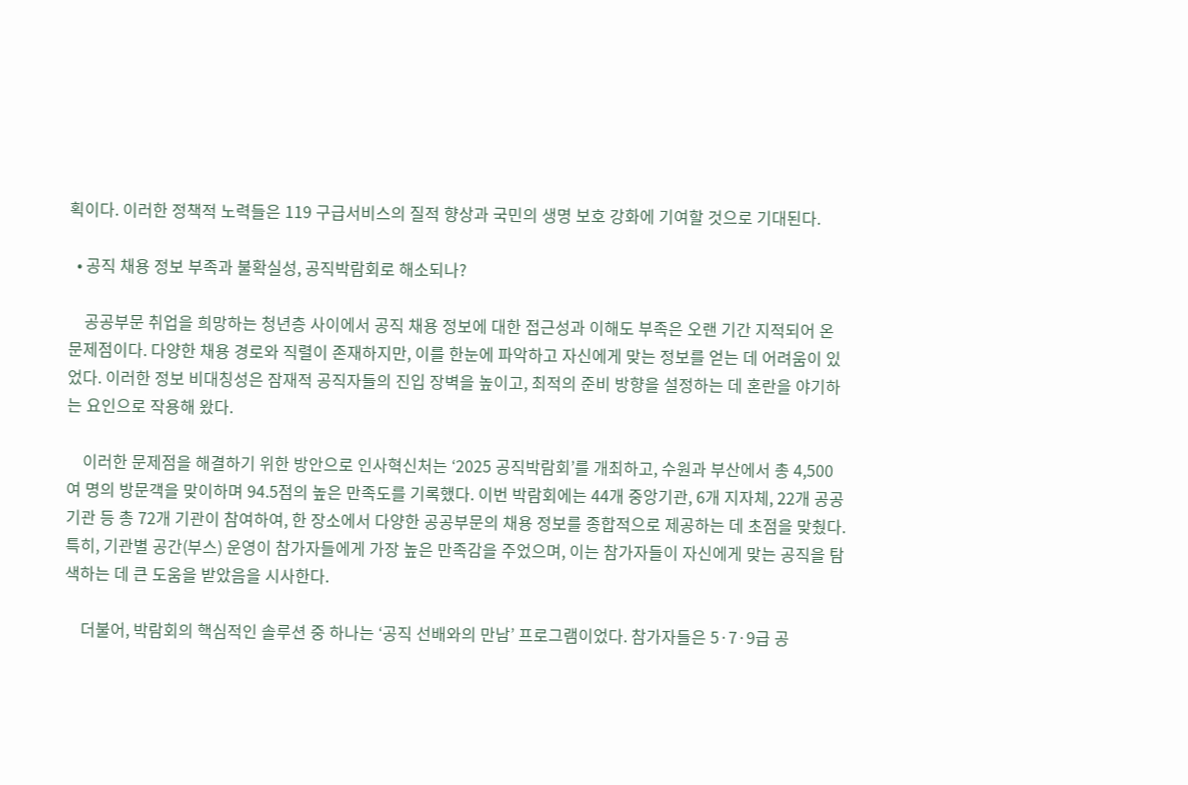획이다. 이러한 정책적 노력들은 119 구급서비스의 질적 향상과 국민의 생명 보호 강화에 기여할 것으로 기대된다.

  • 공직 채용 정보 부족과 불확실성, 공직박람회로 해소되나?

    공공부문 취업을 희망하는 청년층 사이에서 공직 채용 정보에 대한 접근성과 이해도 부족은 오랜 기간 지적되어 온 문제점이다. 다양한 채용 경로와 직렬이 존재하지만, 이를 한눈에 파악하고 자신에게 맞는 정보를 얻는 데 어려움이 있었다. 이러한 정보 비대칭성은 잠재적 공직자들의 진입 장벽을 높이고, 최적의 준비 방향을 설정하는 데 혼란을 야기하는 요인으로 작용해 왔다.

    이러한 문제점을 해결하기 위한 방안으로 인사혁신처는 ‘2025 공직박람회’를 개최하고, 수원과 부산에서 총 4,500여 명의 방문객을 맞이하며 94.5점의 높은 만족도를 기록했다. 이번 박람회에는 44개 중앙기관, 6개 지자체, 22개 공공기관 등 총 72개 기관이 참여하여, 한 장소에서 다양한 공공부문의 채용 정보를 종합적으로 제공하는 데 초점을 맞췄다. 특히, 기관별 공간(부스) 운영이 참가자들에게 가장 높은 만족감을 주었으며, 이는 참가자들이 자신에게 맞는 공직을 탐색하는 데 큰 도움을 받았음을 시사한다.

    더불어, 박람회의 핵심적인 솔루션 중 하나는 ‘공직 선배와의 만남’ 프로그램이었다. 참가자들은 5·7·9급 공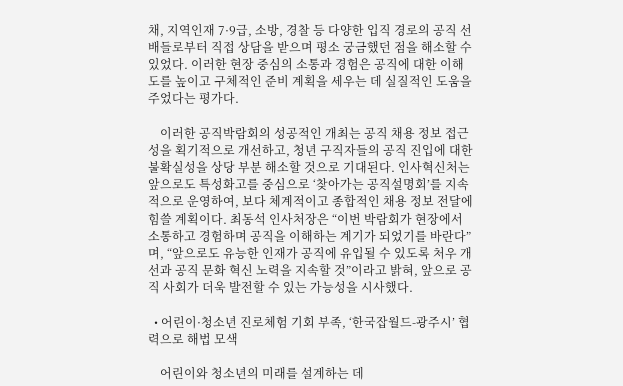채, 지역인재 7·9급, 소방, 경찰 등 다양한 입직 경로의 공직 선배들로부터 직접 상담을 받으며 평소 궁금했던 점을 해소할 수 있었다. 이러한 현장 중심의 소통과 경험은 공직에 대한 이해도를 높이고 구체적인 준비 계획을 세우는 데 실질적인 도움을 주었다는 평가다.

    이러한 공직박람회의 성공적인 개최는 공직 채용 정보 접근성을 획기적으로 개선하고, 청년 구직자들의 공직 진입에 대한 불확실성을 상당 부분 해소할 것으로 기대된다. 인사혁신처는 앞으로도 특성화고를 중심으로 ‘찾아가는 공직설명회’를 지속적으로 운영하여, 보다 체계적이고 종합적인 채용 정보 전달에 힘쓸 계획이다. 최동석 인사처장은 “이번 박람회가 현장에서 소통하고 경험하며 공직을 이해하는 계기가 되었기를 바란다”며, “앞으로도 유능한 인재가 공직에 유입될 수 있도록 처우 개선과 공직 문화 혁신 노력을 지속할 것”이라고 밝혀, 앞으로 공직 사회가 더욱 발전할 수 있는 가능성을 시사했다.

  • 어린이·청소년 진로체험 기회 부족, ‘한국잡월드-광주시’ 협력으로 해법 모색

    어린이와 청소년의 미래를 설계하는 데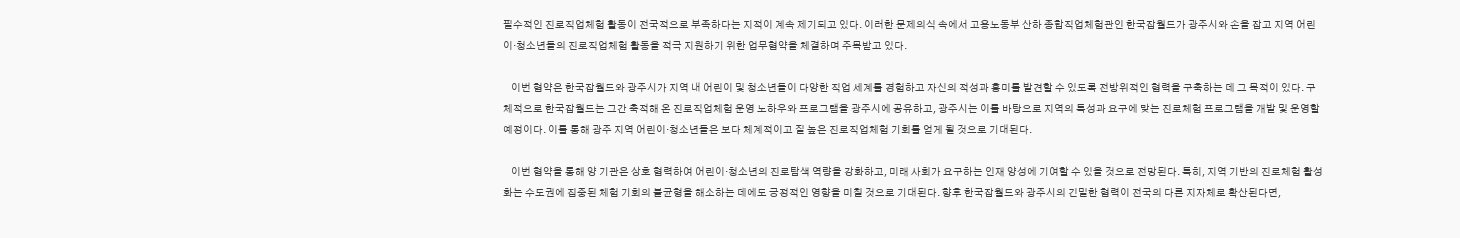필수적인 진로직업체험 활동이 전국적으로 부족하다는 지적이 계속 제기되고 있다. 이러한 문제의식 속에서 고용노동부 산하 종합직업체험관인 한국잡월드가 광주시와 손을 잡고 지역 어린이·청소년들의 진로직업체험 활동을 적극 지원하기 위한 업무협약을 체결하며 주목받고 있다.

    이번 협약은 한국잡월드와 광주시가 지역 내 어린이 및 청소년들이 다양한 직업 세계를 경험하고 자신의 적성과 흥미를 발견할 수 있도록 전방위적인 협력을 구축하는 데 그 목적이 있다. 구체적으로 한국잡월드는 그간 축적해 온 진로직업체험 운영 노하우와 프로그램을 광주시에 공유하고, 광주시는 이를 바탕으로 지역의 특성과 요구에 맞는 진로체험 프로그램을 개발 및 운영할 예정이다. 이를 통해 광주 지역 어린이·청소년들은 보다 체계적이고 질 높은 진로직업체험 기회를 얻게 될 것으로 기대된다.

    이번 협약을 통해 양 기관은 상호 협력하여 어린이·청소년의 진로탐색 역량을 강화하고, 미래 사회가 요구하는 인재 양성에 기여할 수 있을 것으로 전망된다. 특히, 지역 기반의 진로체험 활성화는 수도권에 집중된 체험 기회의 불균형을 해소하는 데에도 긍정적인 영향을 미칠 것으로 기대된다. 향후 한국잡월드와 광주시의 긴밀한 협력이 전국의 다른 지자체로 확산된다면,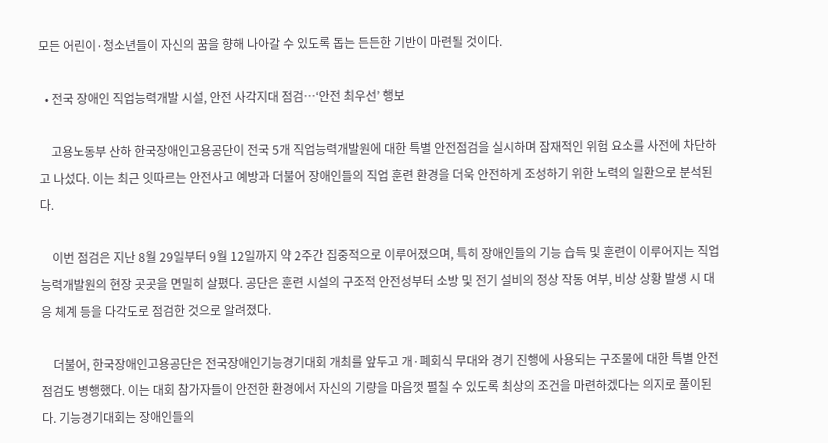모든 어린이·청소년들이 자신의 꿈을 향해 나아갈 수 있도록 돕는 든든한 기반이 마련될 것이다.

  • 전국 장애인 직업능력개발 시설, 안전 사각지대 점검…‘안전 최우선’ 행보

    고용노동부 산하 한국장애인고용공단이 전국 5개 직업능력개발원에 대한 특별 안전점검을 실시하며 잠재적인 위험 요소를 사전에 차단하고 나섰다. 이는 최근 잇따르는 안전사고 예방과 더불어 장애인들의 직업 훈련 환경을 더욱 안전하게 조성하기 위한 노력의 일환으로 분석된다.

    이번 점검은 지난 8월 29일부터 9월 12일까지 약 2주간 집중적으로 이루어졌으며, 특히 장애인들의 기능 습득 및 훈련이 이루어지는 직업능력개발원의 현장 곳곳을 면밀히 살폈다. 공단은 훈련 시설의 구조적 안전성부터 소방 및 전기 설비의 정상 작동 여부, 비상 상황 발생 시 대응 체계 등을 다각도로 점검한 것으로 알려졌다.

    더불어, 한국장애인고용공단은 전국장애인기능경기대회 개최를 앞두고 개·폐회식 무대와 경기 진행에 사용되는 구조물에 대한 특별 안전점검도 병행했다. 이는 대회 참가자들이 안전한 환경에서 자신의 기량을 마음껏 펼칠 수 있도록 최상의 조건을 마련하겠다는 의지로 풀이된다. 기능경기대회는 장애인들의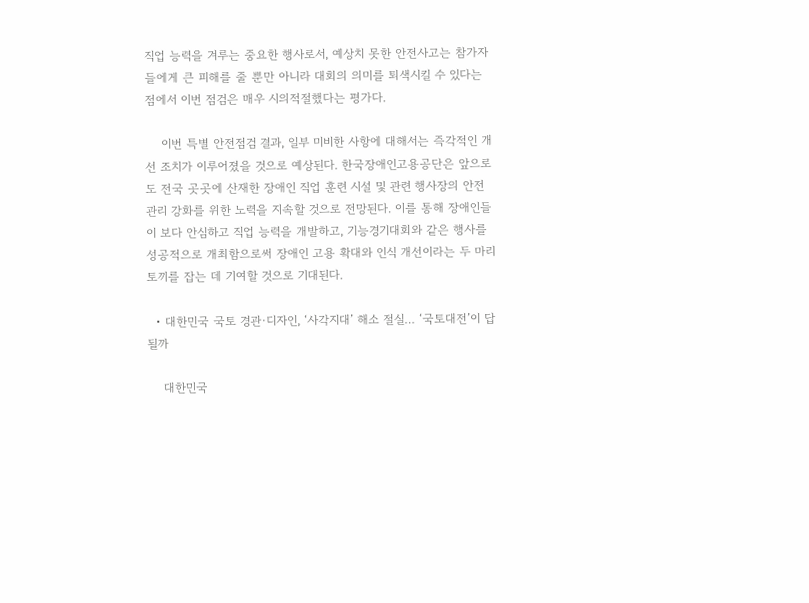직업 능력을 겨루는 중요한 행사로서, 예상치 못한 안전사고는 참가자들에게 큰 피해를 줄 뿐만 아니라 대회의 의미를 퇴색시킬 수 있다는 점에서 이번 점검은 매우 시의적절했다는 평가다.

    이번 특별 안전점검 결과, 일부 미비한 사항에 대해서는 즉각적인 개선 조치가 이루어졌을 것으로 예상된다. 한국장애인고용공단은 앞으로도 전국 곳곳에 산재한 장애인 직업 훈련 시설 및 관련 행사장의 안전 관리 강화를 위한 노력을 지속할 것으로 전망된다. 이를 통해 장애인들이 보다 안심하고 직업 능력을 개발하고, 기능경기대회와 같은 행사를 성공적으로 개최함으로써 장애인 고용 확대와 인식 개선이라는 두 마리 토끼를 잡는 데 기여할 것으로 기대된다.

  • 대한민국 국토 경관·디자인, ‘사각지대’ 해소 절실… ‘국토대전’이 답 될까

    대한민국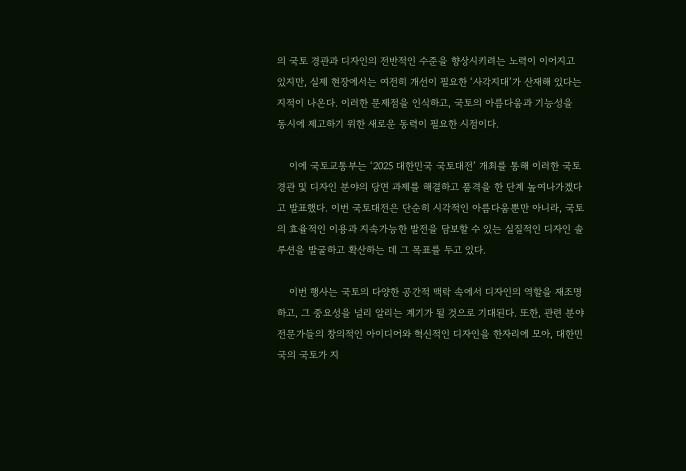의 국토 경관과 디자인의 전반적인 수준을 향상시키려는 노력이 이어지고 있지만, 실제 현장에서는 여전히 개선이 필요한 ‘사각지대’가 산재해 있다는 지적이 나온다. 이러한 문제점을 인식하고, 국토의 아름다움과 기능성을 동시에 제고하기 위한 새로운 동력이 필요한 시점이다.

    이에 국토교통부는 ‘2025 대한민국 국토대전’ 개최를 통해 이러한 국토 경관 및 디자인 분야의 당면 과제를 해결하고 품격을 한 단계 높여나가겠다고 발표했다. 이번 국토대전은 단순히 시각적인 아름다움뿐만 아니라, 국토의 효율적인 이용과 지속가능한 발전을 담보할 수 있는 실질적인 디자인 솔루션을 발굴하고 확산하는 데 그 목표를 두고 있다.

    이번 행사는 국토의 다양한 공간적 맥락 속에서 디자인의 역할을 재조명하고, 그 중요성을 널리 알리는 계기가 될 것으로 기대된다. 또한, 관련 분야 전문가들의 창의적인 아이디어와 혁신적인 디자인을 한자리에 모아, 대한민국의 국토가 지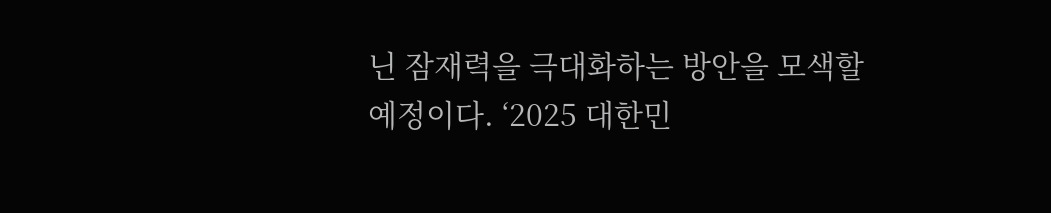닌 잠재력을 극대화하는 방안을 모색할 예정이다. ‘2025 대한민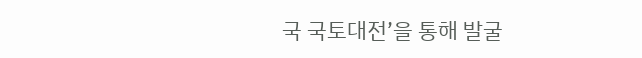국 국토대전’을 통해 발굴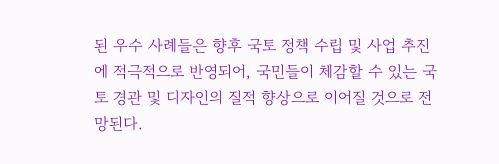된 우수 사례들은 향후 국토 정책 수립 및 사업 추진에 적극적으로 반영되어, 국민들이 체감할 수 있는 국토 경관 및 디자인의 질적 향상으로 이어질 것으로 전망된다.